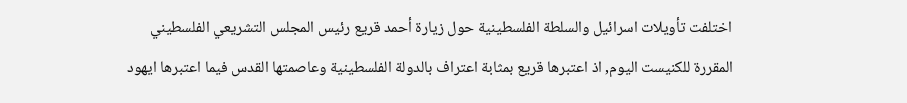اختلفت تأويلات اسرائيل والسلطة الفلسطينية حول زيارة أحمد قريع رئيس المجلس التشريعي الفلسطيني المقررة للكنيست اليوم, اذ اعتبرها قريع بمثابة اعتراف بالدولة الفلسطينية وعاصمتها القدس فيما اعتبرها ايهود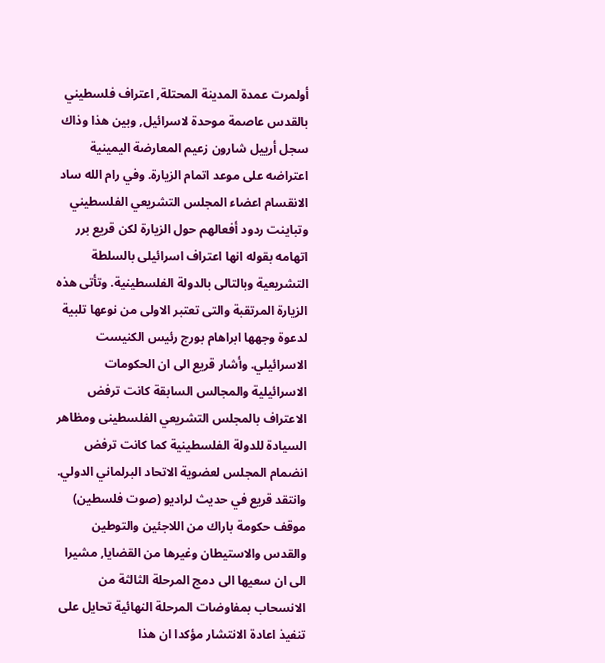أولمرت عمدة المدينة المحتلة, اعتراف فلسطيني بالقدس عاصمة موحدة لاسرائيل, وبين هذا وذاك سجل أرييل شارون زعيم المعارضة اليمينية اعتراضه على موعد اتمام الزيارة. وفي رام الله ساد الانقسام اعضاء المجلس التشريعي الفلسطيني وتباينت ردود أفعالهم حول الزيارة لكن قريع برر اتهامه بقوله انها اعتراف اسرائيلى بالسلطة التشريعية وبالتالى بالدولة الفلسطينية. وتأتى هذه الزيارة المرتقبة والتى تعتبر الاولى من نوعها تلبية لدعوة وجهها ابراهام بورج رئيس الكنيست الاسرائيلي. وأشار قريع الى ان الحكومات الاسرائيلية والمجالس السابقة كانت ترفض الاعتراف بالمجلس التشريعي الفلسطينى ومظاهر السيادة للدولة الفلسطينية كما كانت ترفض انضمام المجلس لعضوية الاتحاد البرلماني الدولي. وانتقد قريع في حديث لراديو (صوت فلسطين) موقف حكومة باراك من اللاجئين والتوطين والقدس والاستيطان وغيرها من القضايا, مشيرا الى ان سعيها الى دمج المرحلة الثالثة من الانسحاب بمفاوضات المرحلة النهائية تحايل على تنفيذ اعادة الانتشار مؤكدا ان هذا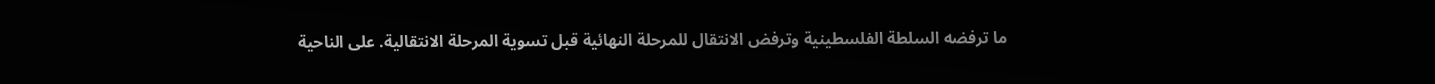ما ترفضه السلطة الفلسطينية وترفض الانتقال للمرحلة النهائية قبل تسوية المرحلة الانتقالية. على الناحية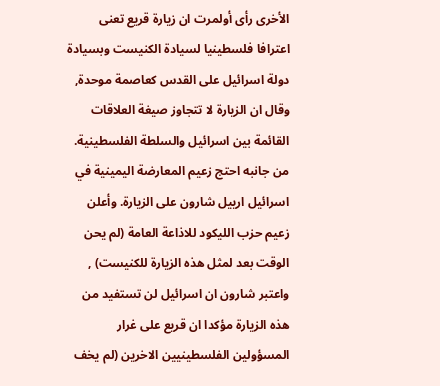الأخرى رأى أولمرت ان زيارة قريع تعنى اعترافا فلسطينيا لسيادة الكنيست وبسيادة دولة اسرائيل على القدس كعاصمة موحدة, وقال ان الزيارة لا تتجاوز صيغة العلاقات القائمة بين اسرائيل والسلطة الفلسطينية. من جانبه احتج زعيم المعارضة اليمينية في اسرائيل ارييل شارون على الزيارة. وأعلن زعيم حزب الليكود للاذاعة العامة (لم يحن الوقت بعد لمثل هذه الزيارة للكنيست) , واعتبر شارون ان اسرائيل لن تستفيد من هذه الزيارة مؤكدا ان قريع على غرار المسؤولين الفلسطينيين الاخرين (لم يخف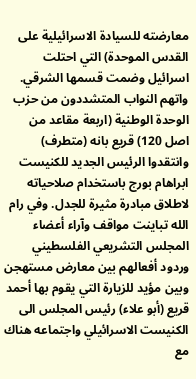معارضته للسيادة الاسرائيلية على القدس الموحدة) التي احتلت اسرائيل وضمت قسمها الشرقي. واتهم النواب المتشددون من حزب الوحدة الوطنية (اربعة مقاعد من اصل 120) قريع بانه (متطرف) وانتقدوا الرئيس الجديد للكنيست ابراهام بورج باستخدام صلاحياته لاطلاق مبادرة مثيرة للجدل. وفي رام الله تباينت مواقف وآراء أعضاء المجلس التشريعي الفلسطيني وردود أفعالهم بين معارض مستهجن وبين مؤيد للزيارة التي يقوم بها أحمد قريع (أبو علاء) رئيس المجلس الى الكنيست الاسرائيلي واجتماعه هناك مع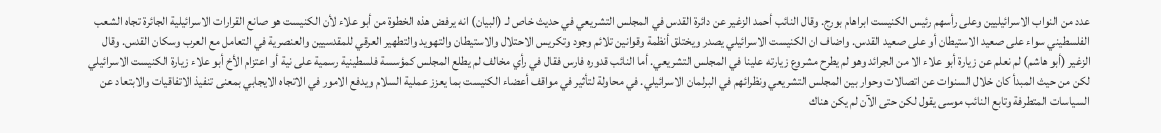عدد من النواب الاسرائيليين وعلى رأسهم رئيس الكنيست ابراهام بورج. وقال النائب أحمد الزغير عن دائرة القدس في المجلس التشريعي في حديث خاص لـ (البيان) انه يرفض هذه الخطوة من أبو علاء لأن الكنيست هو صانع القرارات الاسرائيلية الجائرة تجاه الشعب الفلسطيني سواء على صعيد الاستيطان أو على صعيد القدس. واضاف ان الكنيست الاسرائيلي يصدر ويختلق أنظمة وقوانين تلائم وجود وتكريس الاحتلال والاستيطان والتهويد والتطهير العرقي للمقدسيين والعنصرية في التعامل مع العرب وسكان القدس. وقال الزغير (أبو هاشم) لم نعلم عن زيارة أبو علاء الا من الجرائد وهو لم يطرح مشروع زيارته علينا في المجلس التشريعي. أما النائب قدوره فارس فقال في رأي مخالف لم يطلع المجلس كمؤسسة فلسطينية رسمية على نية أو اعتزام الأخ أبو علاء زيارة الكنيست الاسرائيلي لكن من حيث المبدأ كان خلال السنوات عن اتصالات وحوار بين المجلس التشريعي ونظرائهم في البرلمان الاسرائيلي. في محاولة لتأثير في مواقف أعضاء الكنيست بما يعزز عملية السلام ويدفع الامور في الاتجاه الايجابي بمعنى تنفيذ الاتفاقيات والابتعاد عن السياسات المتطرفة وتابع النائب موسى يقول لكن حتى الآن لم يكن هناك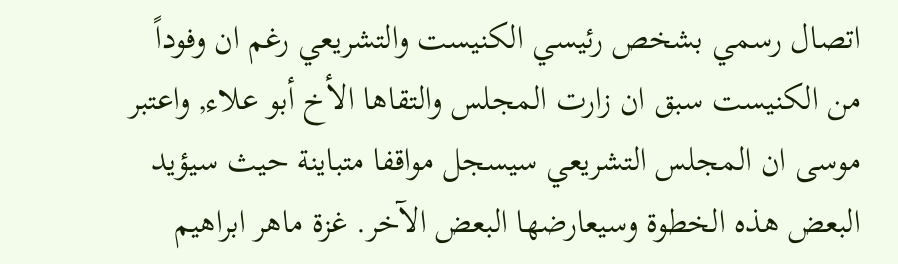اتصال رسمي بشخص رئيسي الكنيست والتشريعي رغم ان وفوداً من الكنيست سبق ان زارت المجلس والتقاها الأخ أبو علاء, واعتبر موسى ان المجلس التشريعي سيسجل مواقفا متباينة حيث سيؤيد البعض هذه الخطوة وسيعارضها البعض الآخر. غزة ماهر ابراهيم